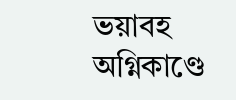ভয়াবহ অগ্নিকাণ্ডে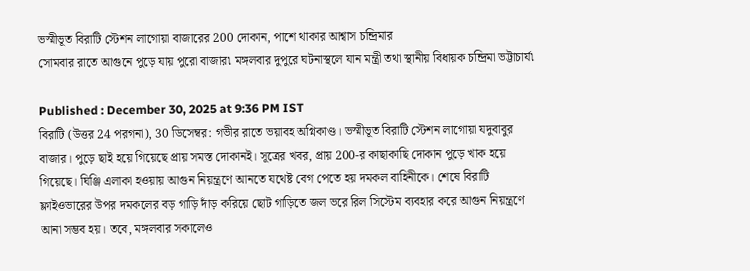ভস্মীভূত বিরাটি স্টেশন লাগোয়া বাজারের 200 দোকান, পাশে থাকার আশ্বাস চন্দ্রিমার
সোমবার রাতে আগুনে পুড়ে যায় পুরো বাজার৷ মঙ্গলবার দুপুরে ঘটনাস্থলে যান মন্ত্রী তথা স্থানীয় বিধায়ক চন্দ্রিমা ভট্টাচার্য৷

Published : December 30, 2025 at 9:36 PM IST
বিরাটি (উত্তর 24 পরগনা), 30 ডিসেম্বর: গভীর রাতে ভয়াবহ অগ্নিকাণ্ড। ভস্মীভূত বিরাটি স্টেশন লাগোয়া যদুবাবুর বাজার। পুড়ে ছাই হয়ে গিয়েছে প্রায় সমস্ত দোকানই। সূত্রের খবর, প্রায় 200-র কাছাকাছি দোকান পুড়ে খাক হয়ে গিয়েছে। ঘিঞ্জি এলাকা হওয়ায় আগুন নিয়ন্ত্রণে আনতে যথেষ্ট বেগ পেতে হয় দমকল বাহিনীকে। শেষে বিরাটি ফ্লাইওভারের উপর দমকলের বড় গাড়ি দাঁড় করিয়ে ছোট গাড়িতে জল ভরে রিল সিস্টেম ব্যবহার করে আগুন নিয়ন্ত্রণে আনা সম্ভব হয়। তবে, মঙ্গলবার সকালেও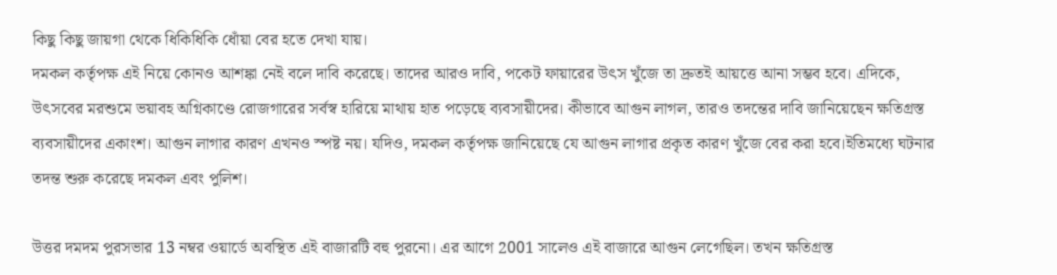কিছু কিছু জায়গা থেকে ধিকিধিকি ধোঁয়া বের হতে দেখা যায়।
দমকল কর্তৃপক্ষ এই নিয়ে কোনও আশঙ্কা নেই বলে দাবি করেছে। তাদের আরও দাবি, পকেট ফায়ারের উৎস খুঁজে তা দ্রুতই আয়ত্তে আনা সম্ভব হবে। এদিকে, উৎসবের মরশুমে ভয়াবহ অগ্নিকাণ্ডে রোজগারের সর্বস্ব হারিয়ে মাথায় হাত পড়েছে ব্যবসায়ীদের। কীভাবে আগুন লাগল, তারও তদন্তের দাবি জানিয়েছেন ক্ষতিগ্রস্ত ব্যবসায়ীদের একাংশ। আগুন লাগার কারণ এখনও স্পষ্ট নয়। যদিও, দমকল কর্তৃপক্ষ জানিয়েছে যে আগুন লাগার প্রকৃত কারণ খুঁজে বের করা হবে।ইতিমধ্যে ঘটনার তদন্ত শুরু করেছে দমকল এবং পুলিশ।

উত্তর দমদম পুরসভার 13 নম্বর ওয়ার্ডে অবস্থিত এই বাজারটি বহু পুরনো। এর আগে 2001 সালেও এই বাজারে আগুন লেগেছিল। তখন ক্ষতিগ্রস্ত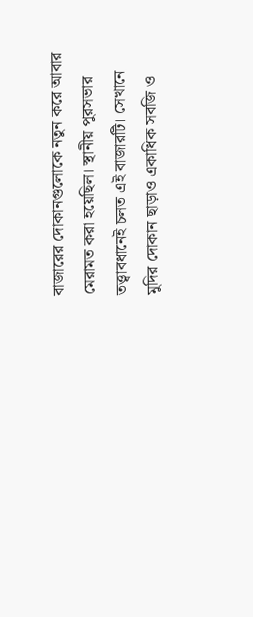বাজারের দোকানগুলোকে নতুন করে আবার মেরামত করা হয়েছিল। স্থানীয় পুরসভার তত্ত্বাবধানেই চলত এই বাজারটি। সেখানে মুদির দোকান ছাড়াও একাধিক সবজি ও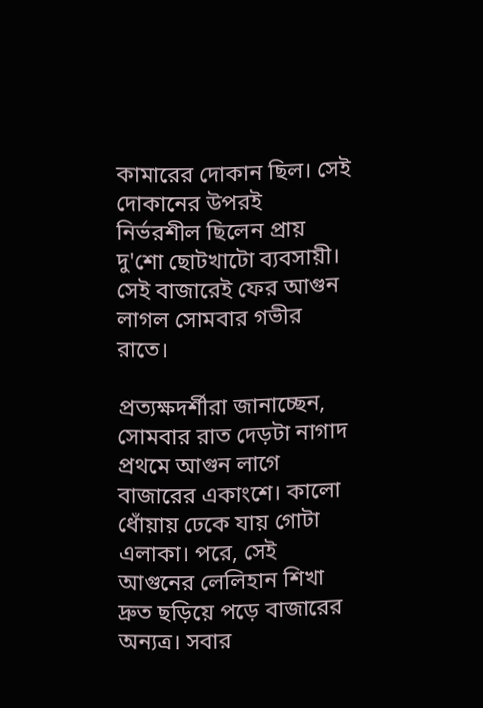কামারের দোকান ছিল। সেই দোকানের উপরই নির্ভরশীল ছিলেন প্রায় দু'শো ছোটখাটো ব্যবসায়ী। সেই বাজারেই ফের আগুন লাগল সোমবার গভীর রাতে।

প্রত্যক্ষদর্শীরা জানাচ্ছেন, সোমবার রাত দেড়টা নাগাদ প্রথমে আগুন লাগে বাজারের একাংশে। কালো ধোঁয়ায় ঢেকে যায় গোটা এলাকা। পরে, সেই আগুনের লেলিহান শিখা দ্রুত ছড়িয়ে পড়ে বাজারের অন্যত্র। সবার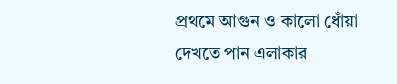প্রথমে আগুন ও কালো ধোঁয়া দেখতে পান এলাকার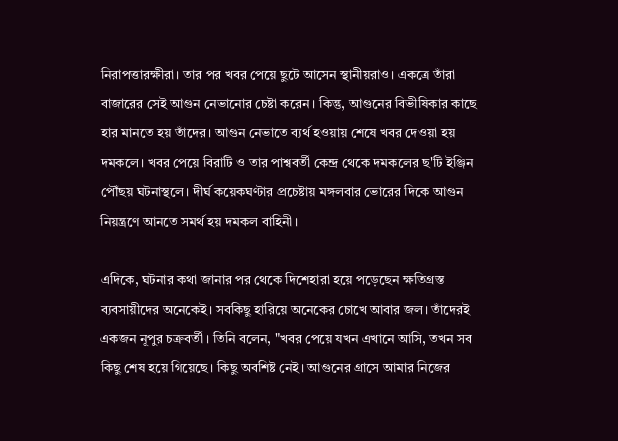নিরাপত্তারক্ষীরা। তার পর খবর পেয়ে ছুটে আসেন স্থানীয়রাও। একত্রে তাঁরা বাজারের সেই আগুন নেভানোর চেষ্টা করেন। কিন্তু, আগুনের বিভীষিকার কাছে হার মানতে হয় তাঁদের। আগুন নেভাতে ব্যর্থ হওয়ায় শেষে খবর দেওয়া হয় দমকলে। খবর পেয়ে বিরাটি ও তার পাশ্ববর্তী কেন্দ্র থেকে দমকলের ছ'টি ইঞ্জিন পৌঁছয় ঘটনাস্থলে। দীর্ঘ কয়েকঘণ্টার প্রচেষ্টায় মঙ্গলবার ভোরের দিকে আগুন নিয়ন্ত্রণে আনতে সমর্থ হয় দমকল বাহিনী।

এদিকে, ঘটনার কথা জানার পর থেকে দিশেহারা হয়ে পড়েছেন ক্ষতিগ্রস্ত ব্যবসায়ীদের অনেকেই। সবকিছু হারিয়ে অনেকের চোখে আবার জল। তাঁদেরই একজন নূপুর চক্রবর্তী। তিনি বলেন, "খবর পেয়ে যখন এখানে আসি, তখন সব কিছু শেষ হয়ে গিয়েছে। কিছু অবশিষ্ট নেই। আগুনের গ্রাসে আমার নিজের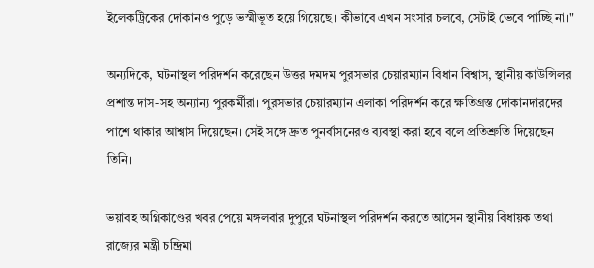ইলেকট্রিকের দোকানও পুড়ে ভস্মীভূত হয়ে গিয়েছে। কীভাবে এখন সংসার চলবে, সেটাই ভেবে পাচ্ছি না।"

অন্যদিকে, ঘটনাস্থল পরিদর্শন করেছেন উত্তর দমদম পুরসভার চেয়ারম্যান বিধান বিশ্বাস, স্থানীয় কাউন্সিলর প্রশান্ত দাস-সহ অন্যান্য পুরকর্মীরা। পুরসভার চেয়ারম্যান এলাকা পরিদর্শন করে ক্ষতিগ্রস্ত দোকানদারদের পাশে থাকার আশ্বাস দিয়েছেন। সেই সঙ্গে দ্রুত পুনর্বাসনেরও ব্যবস্থা করা হবে বলে প্রতিশ্রুতি দিয়েছেন তিনি।

ভয়াবহ অগ্নিকাণ্ডের খবর পেয়ে মঙ্গলবার দুপুরে ঘটনাস্থল পরিদর্শন করতে আসেন স্থানীয় বিধায়ক তথা রাজ্যের মন্ত্রী চন্দ্রিমা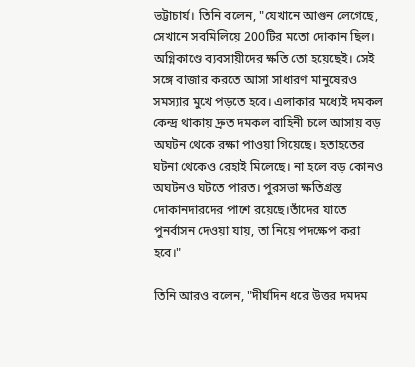ভট্টাচার্য। তিনি বলেন, "যেখানে আগুন লেগেছে, সেখানে সবমিলিয়ে 200টির মতো দোকান ছিল। অগ্নিকাণ্ডে ব্যবসায়ীদের ক্ষতি তো হয়েছেই। সেই সঙ্গে বাজার করতে আসা সাধারণ মানুষেরও সমস্যার মুখে পড়তে হবে। এলাকার মধ্যেই দমকল কেন্দ্র থাকায় দ্রুত দমকল বাহিনী চলে আসায় বড় অঘটন থেকে রক্ষা পাওয়া গিয়েছে। হতাহতের ঘটনা থেকেও রেহাই মিলেছে। না হলে বড় কোনও অঘটনও ঘটতে পারত। পুরসভা ক্ষতিগ্রস্ত দোকানদারদের পাশে রয়েছে।তাঁদের যাতে পুনর্বাসন দেওয়া যায়, তা নিয়ে পদক্ষেপ করা হবে।"

তিনি আরও বলেন, "দীর্ঘদিন ধরে উত্তর দমদম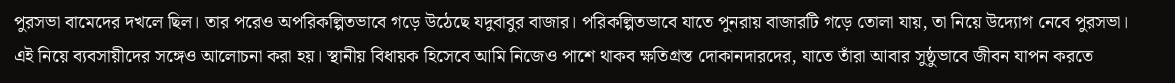পুরসভা বামেদের দখলে ছিল। তার পরেও অপরিকল্পিতভাবে গড়ে উঠেছে যদুবাবুর বাজার। পরিকল্পিতভাবে যাতে পুনরায় বাজারটি গড়ে তোলা যায়, তা নিয়ে উদ্যোগ নেবে পুরসভা। এই নিয়ে ব্যবসায়ীদের সঙ্গেও আলোচনা করা হয়। স্থানীয় বিধায়ক হিসেবে আমি নিজেও পাশে থাকব ক্ষতিগ্রস্ত দোকানদারদের, যাতে তাঁরা আবার সুষ্ঠুভাবে জীবন যাপন করতে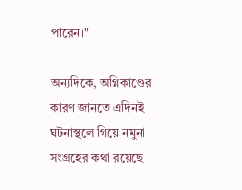পারেন।"

অন্যদিকে, অগ্নিকাণ্ডের কারণ জানতে এদিনই ঘটনাস্থলে গিয়ে নমুনা সংগ্রহের কথা রয়েছে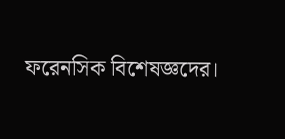ফরেনসিক বিশেষজ্ঞদের।